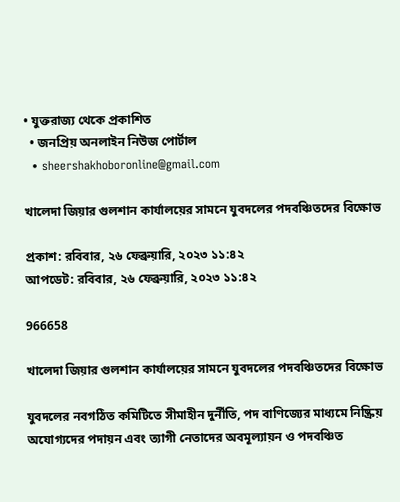• যুক্তরাজ্য থেকে প্রকাশিত
  • জনপ্রিয় অনলাইন নিউজ পোর্টাল
  • sheershakhoboronline@gmail.com

খালেদা জিয়ার গুলশান কার্যালয়ের সামনে যুবদলের পদবঞ্চিতদের বিক্ষোভ

প্রকাশ: রবিবার, ২৬ ফেব্রুয়ারি, ২০২৩ ১১:৪২
আপডেট: রবিবার, ২৬ ফেব্রুয়ারি, ২০২৩ ১১:৪২

966658

খালেদা জিয়ার গুলশান কার্যালয়ের সামনে যুবদলের পদবঞ্চিতদের বিক্ষোভ

যুবদলের নবগঠিত কমিটিতে সীমাহীন দুর্নীতি, পদ বাণিজ্যের মাধ্যমে নিষ্ক্রিয় অযোগ্যদের পদায়ন এবং ত্যাগী নেতাদের অবমূল্যায়ন ও পদবঞ্চিত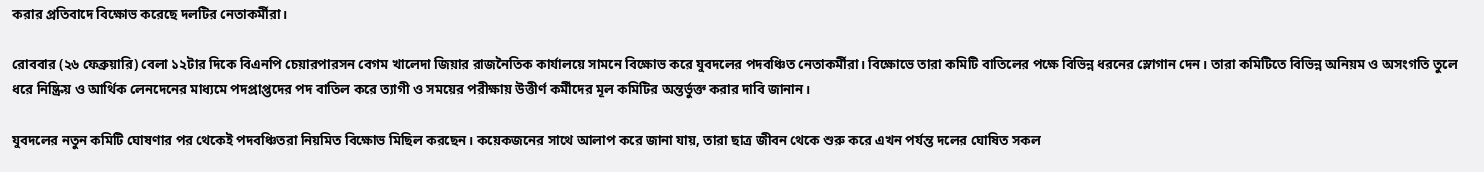করার প্রতিবাদে বিক্ষোভ করেছে দলটির নেতাকর্মীরা।

রোববার (২৬ ফেব্রুয়ারি) বেলা ১২টার দিকে বিএনপি চেয়ারপারসন বেগম খালেদা জিয়ার রাজনৈতিক কার্যালয়ে সামনে বিক্ষোভ করে যুবদলের পদবঞ্চিত নেতাকর্মীরা। বিক্ষোভে তারা কমিটি বাতিলের পক্ষে বিভিন্ন ধরনের স্লোগান দেন। তারা কমিটিতে বিভিন্ন অনিয়ম ও অসংগতি তুলে ধরে নিষ্ক্রিয় ও আর্থিক লেনদেনের মাধ্যমে পদপ্রাপ্তদের পদ বাতিল করে ত্যাগী ও সময়ের পরীক্ষায় উত্তীর্ণ কর্মীদের মূল কমিটির অন্তর্ভুক্ত করার দাবি জানান।

যুবদলের নতুন কমিটি ঘোষণার পর থেকেই পদবঞ্চিতরা নিয়মিত বিক্ষোভ মিছিল করছেন। কয়েকজনের সাথে আলাপ করে জানা যায়, তারা ছাত্র জীবন থেকে শুরু করে এখন পর্যন্ত দলের ঘোষিত সকল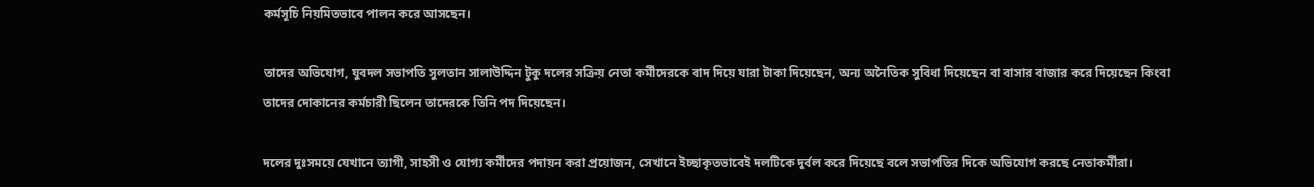কর্মসূচি নিয়মিতভাবে পালন করে আসছেন।

তাদের অভিযোগ, যুবদল সভাপতি সুলতান সালাউদ্দিন টুকু দলের সক্রিয় নেতা কর্মীদেরকে বাদ দিয়ে যারা টাকা দিয়েছেন, অন্য অনৈতিক সুবিধা দিয়েছেন বা বাসার বাজার করে দিয়েছেন কিংবা তাদের দোকানের কর্মচারী ছিলেন তাদেরকে তিনি পদ দিয়েছেন।

দলের দুঃসময়ে যেখানে ত্যাগী, সাহসী ও যোগ্য কর্মীদের পদায়ন করা প্রয়োজন, সেখানে ইচ্ছাকৃতভাবেই দলটিকে দুর্বল করে দিয়েছে বলে সভাপতির দিকে অভিযোগ করছে নেতাকর্মীরা।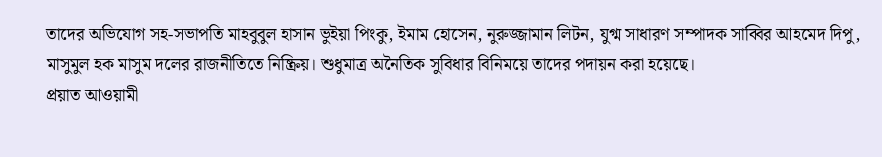তাদের অভিযোগ সহ-সভাপতি মাহবুবুল হাসান ভুইয়া পিংকু, ইমাম হোসেন, নুরুজ্জামান লিটন, যুগ্ম সাধারণ সম্পাদক সাব্বির আহমেদ দিপু, মাসুমুল হক মাসুম দলের রাজনীতিতে নিষ্ক্রিয়। শুধুমাত্র অনৈতিক সুবিধার বিনিময়ে তাদের পদায়ন করা হয়েছে।
প্রয়াত আওয়ামী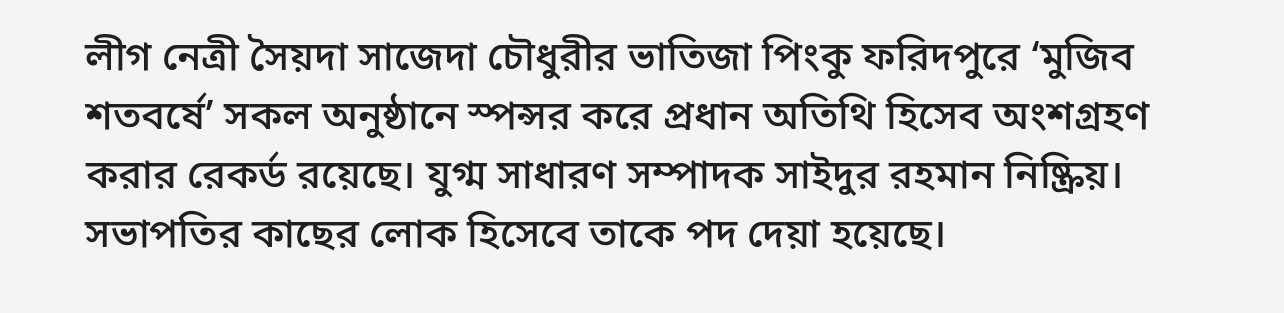লীগ নেত্রী সৈয়দা সাজেদা চৌধুরীর ভাতিজা পিংকু ফরিদপুরে ‘মুজিব শতবর্ষে’ সকল অনুষ্ঠানে স্পন্সর করে প্রধান অতিথি হিসেব অংশগ্রহণ করার রেকর্ড রয়েছে। যুগ্ম সাধারণ সম্পাদক সাইদুর রহমান নিষ্ক্রিয়। সভাপতির কাছের লোক হিসেবে তাকে পদ দেয়া হয়েছে।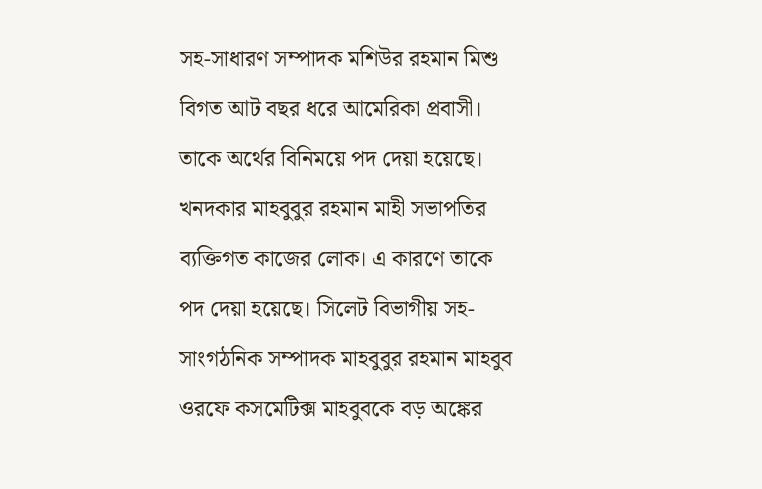সহ-সাধারণ সম্পাদক মশিউর রহমান মিশু বিগত আট বছর ধরে আমেরিকা প্রবাসী। তাকে অর্থের বিনিময়ে পদ দেয়া হয়েছে। খনদকার মাহবুবুর রহমান মাহী সভাপতির ব্যক্তিগত কাজের লোক। এ কারণে তাকে পদ দেয়া হয়েছে। সিলেট বিভাগীয় সহ-সাংগঠনিক সম্পাদক মাহবুবুর রহমান মাহবুব ওরফে কসমেটিক্স মাহবুবকে বড় অঙ্কের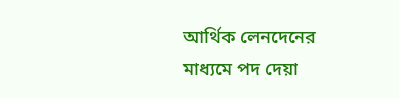আর্থিক লেনদেনের মাধ্যমে পদ দেয়া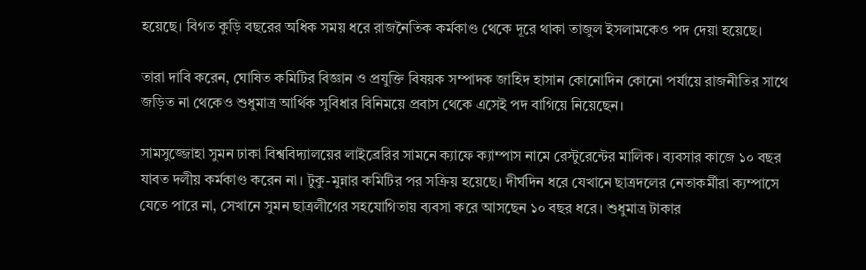হয়েছে। বিগত কুড়ি বছরের অধিক সময় ধরে রাজনৈতিক কর্মকাণ্ড থেকে দূরে থাকা তাজুল ইসলামকেও পদ দেয়া হয়েছে।

তারা দাবি করেন, ঘোষিত কমিটির বিজ্ঞান ও প্রযুক্তি বিষয়ক সম্পাদক জাহিদ হাসান কোনোদিন কোনো পর্যায়ে রাজনীতির সাথে জড়িত না থেকেও শুধুমাত্র আর্থিক সুবিধার বিনিময়ে প্রবাস থেকে এসেই পদ বাগিয়ে নিয়েছেন।

সামসুজ্জোহা সুমন ঢাকা বিশ্ববিদ্যালয়ের লাইব্রেরির সামনে ক্যাফে ক্যাম্পাস নামে রেস্টুরেন্টের মালিক। ব্যবসার কাজে ১০ বছর যাবত দলীয় কর্মকাণ্ড করেন না। টুকু-মুন্নার কমিটির পর সক্রিয় হয়েছে। দীর্ঘদিন ধরে যেখানে ছাত্রদলের নেতাকর্মীরা ক্যম্পাসে যেতে পারে না, সেখানে সুমন ছাত্রলীগের সহযোগিতায় ব্যবসা করে আসছেন ১০ বছর ধরে। শুধুমাত্র টাকার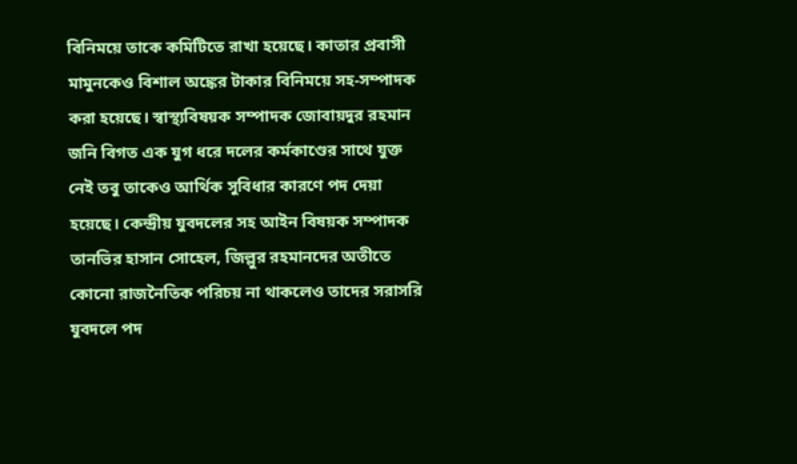বিনিময়ে তাকে কমিটিতে রাখা হয়েছে। কাতার প্রবাসী মামুনকেও বিশাল অঙ্কের টাকার বিনিময়ে সহ-সম্পাদক করা হয়েছে। স্বাস্থ্যবিষয়ক সম্পাদক জোবায়দুর রহমান জনি বিগত এক যুগ ধরে দলের কর্মকাণ্ডের সাথে যুক্ত নেই তবু তাকেও আর্থিক সুবিধার কারণে পদ দেয়া হয়েছে। কেন্দ্রীয় যুবদলের সহ আইন বিষয়ক সম্পাদক তানভির হাসান সোহেল, জিল্লুর রহমানদের অতীতে কোনো রাজনৈতিক পরিচয় না থাকলেও তাদের সরাসরি যুবদলে পদ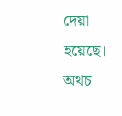দেয়া হয়েছে। অথচ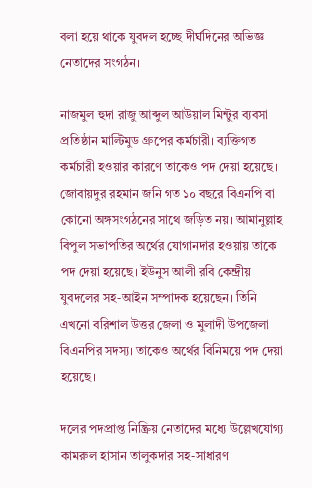বলা হয়ে থাকে যুবদল হচ্ছে দীর্ঘদিনের অভিজ্ঞ নেতাদের সংগঠন।

নাজমুল হুদা রাজু আব্দুল আউয়াল মিন্টুর ব্যবসা প্রতিষ্ঠান মাল্টিমুড গ্রুপের কর্মচারী। ব্যক্তিগত কর্মচারী হওয়ার কারণে তাকেও পদ দেয়া হয়েছে। জোবায়দুর রহমান জনি গত ১০ বছরে বিএনপি বা কোনো অঙ্গসংগঠনের সাথে জড়িত নয়। আমানুল্লাহ বিপুল সভাপতির অর্থের যোগানদার হওয়ায় তাকে পদ দেয়া হয়েছে। ইউনুস আলী রবি কেন্দ্রীয় যুবদলের সহ-আইন সম্পাদক হয়েছেন। তিনি এখনো বরিশাল উত্তর জেলা ও মুলাদী উপজেলা বিএনপির সদস্য। তাকেও অর্থের বিনিময়ে পদ দেয়া হয়েছে।

দলের পদপ্রাপ্ত নিষ্ক্রিয় নেতাদের মধ্যে উল্লেখযোগ্য কামরুল হাসান তালুকদার সহ-সাধারণ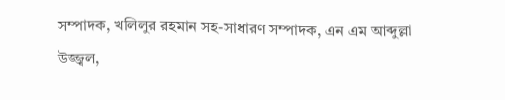সম্পাদক, খলিলুর রহমান সহ-সাধারণ সম্পাদক, এন এম আব্দুল্লা উজ্জ্বল,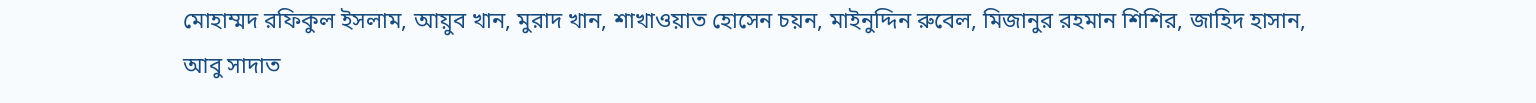মোহাম্মদ রফিকুল ইসলাম, আয়ুব খান, মুরাদ খান, শাখাওয়াত হোসেন চয়ন, মাইনুদ্দিন রুবেল, মিজানুর রহমান শিশির, জাহিদ হাসান, আবু সাদাত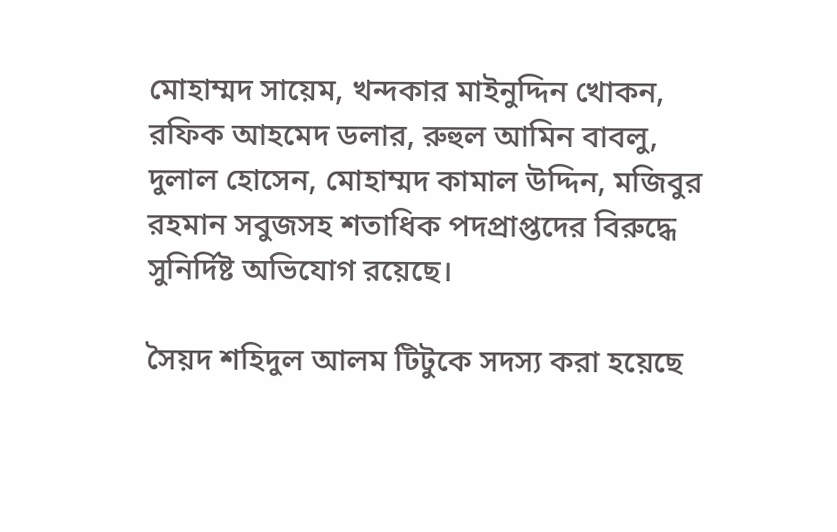মোহাম্মদ সায়েম, খন্দকার মাইনুদ্দিন খোকন, রফিক আহমেদ ডলার, রুহুল আমিন বাবলু, দুলাল হোসেন, মোহাম্মদ কামাল উদ্দিন, মজিবুর রহমান সবুজসহ শতাধিক পদপ্রাপ্তদের বিরুদ্ধে সুনির্দিষ্ট অভিযোগ রয়েছে।

সৈয়দ শহিদুল আলম টিটুকে সদস্য করা হয়েছে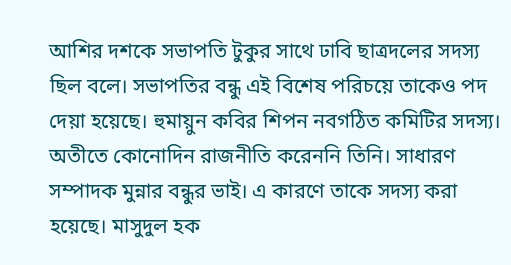আশির দশকে সভাপতি টুকুর সাথে ঢাবি ছাত্রদলের সদস্য ছিল বলে। সভাপতির বন্ধু এই বিশেষ পরিচয়ে তাকেও পদ দেয়া হয়েছে। হুমায়ুন কবির শিপন নবগঠিত কমিটির সদস্য। অতীতে কোনোদিন রাজনীতি করেননি তিনি। সাধারণ সম্পাদক মুন্নার বন্ধুর ভাই। এ কারণে তাকে সদস্য করা হয়েছে। মাসুদুল হক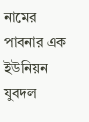নামের পাবনার এক ইউনিয়ন যুবদল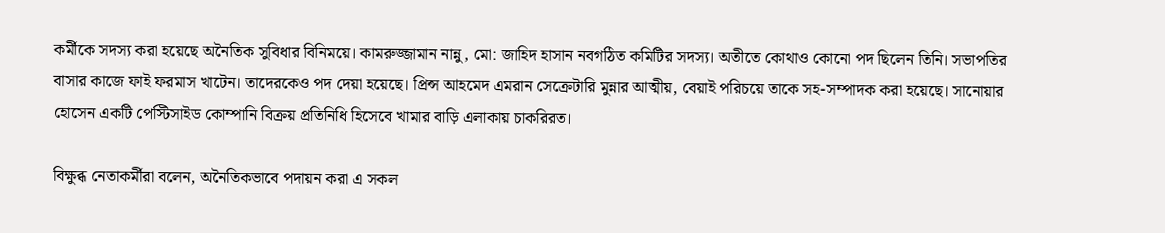কর্মীকে সদস্য করা হয়েছে অনৈতিক সুবিধার বিনিময়ে। কামরুজ্জামান নান্নু, মো: জাহিদ হাসান নবগঠিত কমিটির সদস্য। অতীতে কোথাও কোনো পদ ছিলেন তিনি। সভাপতির বাসার কাজে ফাই ফরমাস খাটেন। তাদেরকেও পদ দেয়া হয়েছে। প্রিন্স আহমেদ এমরান সেক্রেটারি মুন্নার আত্মীয়, বেয়াই পরিচয়ে তাকে সহ-সম্পাদক করা হয়েছে। সানোয়ার হোসেন একটি পেস্টিসাইড কোম্পানি বিক্রয় প্রতিনিধি হিসেবে খামার বাড়ি এলাকায় চাকরিরত।

বিক্ষুব্ধ নেতাকর্মীরা বলেন, অনৈতিকভাবে পদায়ন করা এ সকল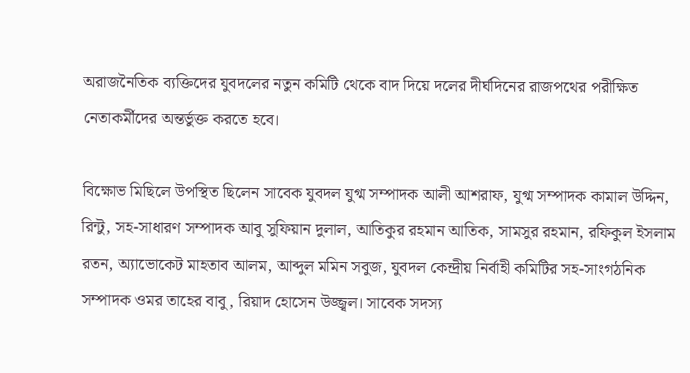অরাজনৈতিক ব্যক্তিদের যুবদলের নতুন কমিটি থেকে বাদ দিয়ে দলের দীর্ঘদিনের রাজপথের পরীক্ষিত নেতাকর্মীদের অন্তর্ভুক্ত করতে হবে।

বিক্ষোভ মিছিলে উপস্থিত ছিলেন সাবেক যুবদল যুগ্ম সম্পাদক আলী আশরাফ, যুগ্ম সম্পাদক কামাল উদ্দিন, রিন্টু, সহ-সাধারণ সম্পাদক আবু সুফিয়ান দুলাল, আতিকুর রহমান আতিক, সামসুর রহমান, রফিকুল ইসলাম রতন, অ্যাভোকেট মাহতাব আলম, আব্দুল মমিন সবুজ, যুবদল কেন্দ্রীয় নির্বাহী কমিটির সহ-সাংগঠনিক সম্পাদক ওমর তাহের বাবু, রিয়াদ হোসেন উজ্জ্বল। সাবেক সদস্য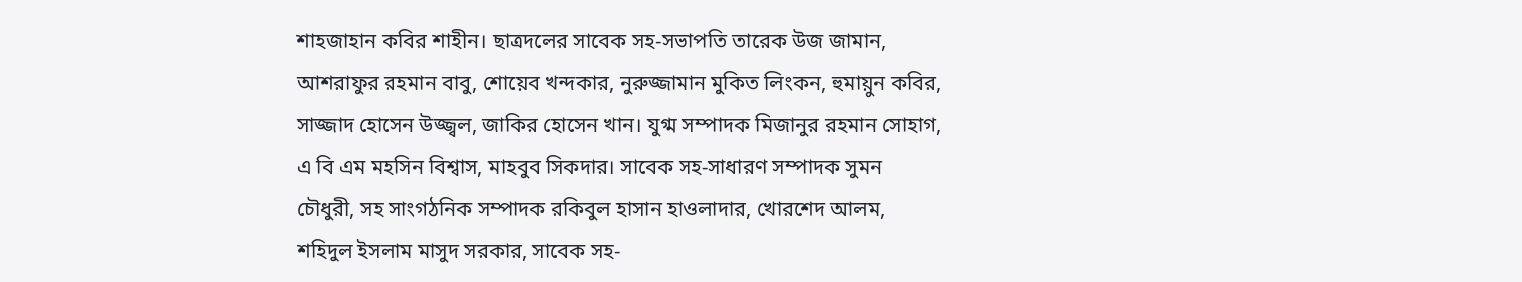শাহজাহান কবির শাহীন। ছাত্রদলের সাবেক সহ-সভাপতি তারেক উজ জামান, আশরাফুর রহমান বাবু, শোয়েব খন্দকার, নুরুজ্জামান মুকিত লিংকন, হুমায়ুন কবির, সাজ্জাদ হোসেন উজ্জ্বল, জাকির হোসেন খান। যুগ্ম সম্পাদক মিজানুর রহমান সোহাগ, এ বি এম মহসিন বিশ্বাস, মাহবুব সিকদার। সাবেক সহ-সাধারণ সম্পাদক সুমন চৌধুরী, সহ সাংগঠনিক সম্পাদক রকিবুল হাসান হাওলাদার, খোরশেদ আলম, শহিদুল ইসলাম মাসুদ সরকার, সাবেক সহ-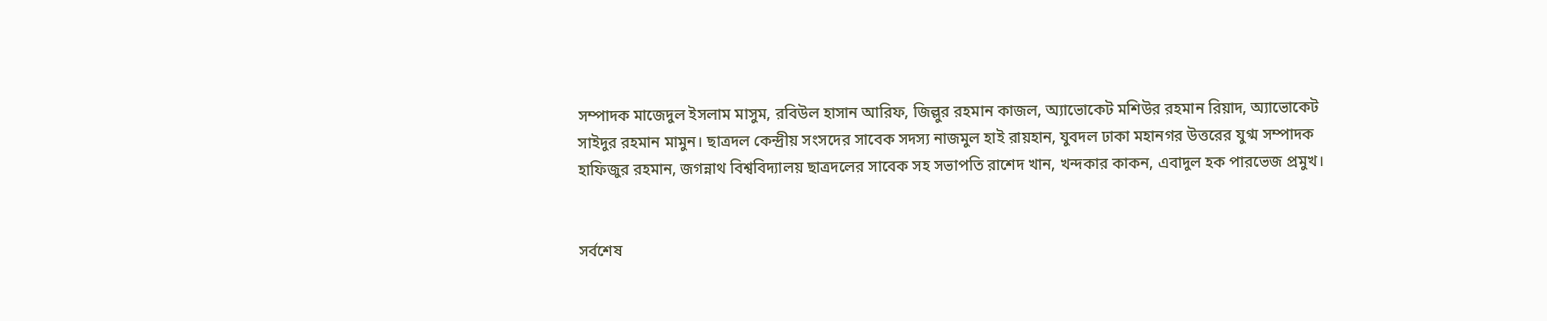সম্পাদক মাজেদুল ইসলাম মাসুম, রবিউল হাসান আরিফ, জিল্লুর রহমান কাজল, অ্যাভোকেট মশিউর রহমান রিয়াদ, অ্যাভোকেট সাইদুর রহমান মামুন। ছাত্রদল কেন্দ্রীয় সংসদের সাবেক সদস্য নাজমুল হাই রায়হান, যুবদল ঢাকা মহানগর উত্তরের যুগ্ম সম্পাদক হাফিজুর রহমান, জগন্নাথ বিশ্ববিদ্যালয় ছাত্রদলের সাবেক সহ সভাপতি রাশেদ খান, খন্দকার কাকন, এবাদুল হক পারভেজ প্রমুখ।


সর্বশেষ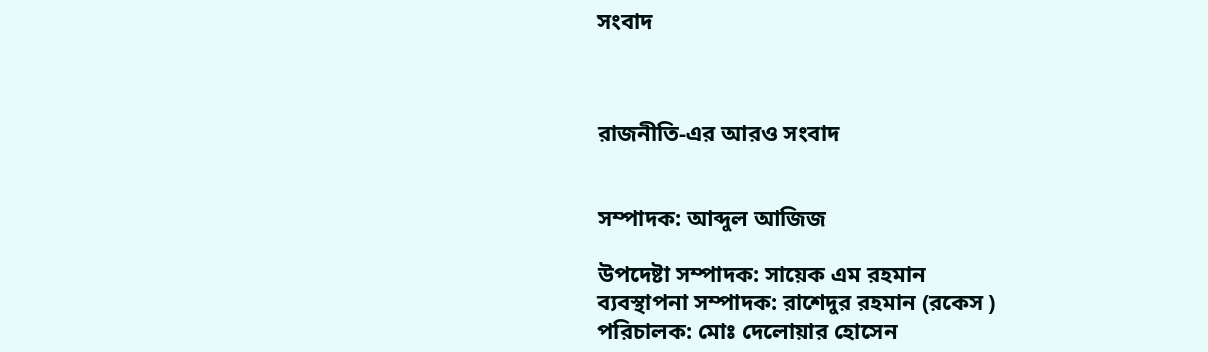সংবাদ



রাজনীতি-এর আরও সংবাদ


সম্পাদক: আব্দুল আজিজ

উপদেষ্টা সম্পাদক: সায়েক এম রহমান
ব্যবস্থাপনা সম্পাদক: রাশেদুর রহমান (রকেস )
পরিচালক: মোঃ দেলোয়ার হোসেন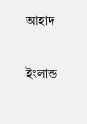আহাদ

ইংলান্ড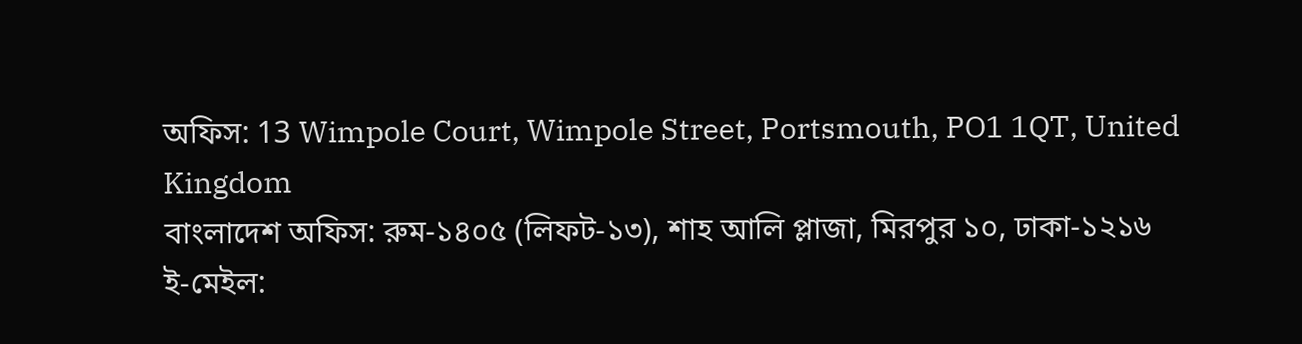অফিস: 13 Wimpole Court, Wimpole Street, Portsmouth, PO1 1QT, United Kingdom
বাংলাদেশ অফিস: রুম-১৪০৫ (লিফট-১৩), শাহ আলি প্লাজা, মিরপুর ১০, ঢাকা-১২১৬
ই-মেইল: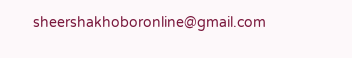sheershakhoboronline@gmail.com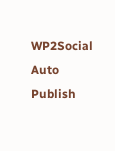WP2Social Auto Publish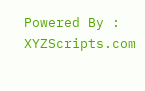Powered By : XYZScripts.com